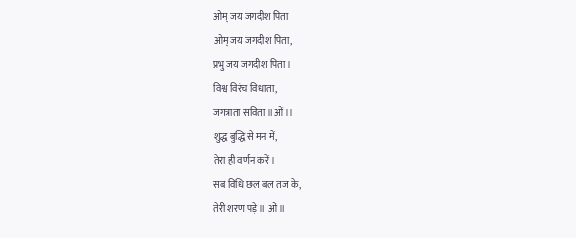ओम् जय जगदीश पिता
ओम् जय जगदीश पिता,
प्रभु जय जगदीश पिता।
विश्व विरंच विधाता,
जगत्राता सविता ॥ओं।।
शुद्ध बुद्धि से मन में,
तेरा ही वर्णन करें।
सब विधि छल बल तज के,
तेरी शरण पड़े ॥ ओं ॥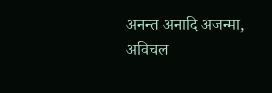अनन्त अनादि अजन्मा,
अविचल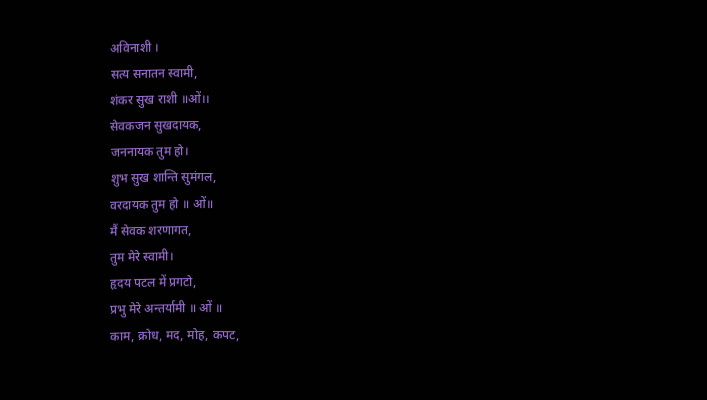अविनाशी ।
सत्य सनातन स्वामी,
शंकर सुख राशी ॥ओं।।
सेवकजन सुखदायक,
जननायक तुम हो।
शुभ सुख शान्ति सुमंगल,
वरदायक तुम हो ॥ ओं॥
मैं सेवक शरणागत,
तुम मेरे स्वामी।
हृदय पटल में प्रगटो,
प्रभु मेरे अन्तर्यामी ॥ ओं ॥
काम, क्रोध, मद, मोह, कपट,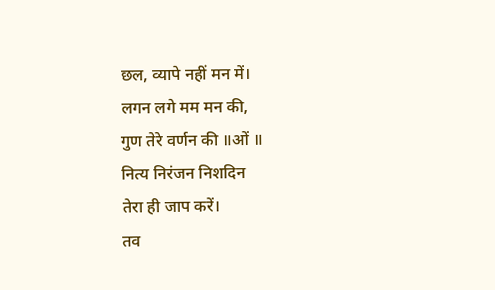छल, व्यापे नहीं मन में।
लगन लगे मम मन की,
गुण तेरे वर्णन की ॥ओं ॥
नित्य निरंजन निशदिन
तेरा ही जाप करें।
तव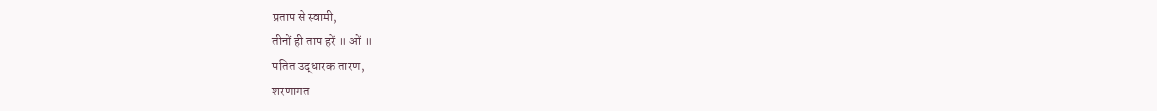प्रताप से स्वामी,
तीनों ही ताप हरें ॥ ओं ॥
पतित उद्धारक तारण,
शरणागत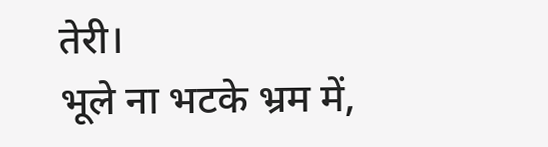तेरी।
भूले ना भटके भ्रम में,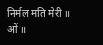निर्मल मति मेरी ॥ ओं ॥